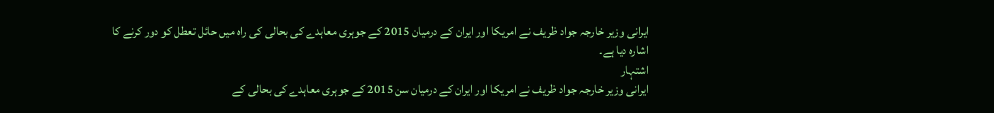ایرانی وزیر خارجہ جواد ظریف نے امریکا اور ایران کے درمیان 2015 کے جوہری معاہدے کی بحالی کی راہ میں حائل تعطل کو دور کرنے کا اشارہ دیا ہے۔
اشتہار
ایرانی وزیر خارجہ جواد ظریف نے امریکا اور ایران کے درمیان سن 2015 کے جوہری معاہدے کی بحالی کے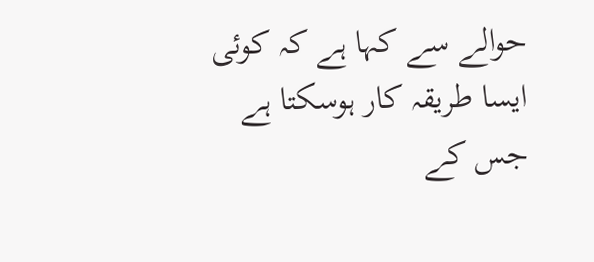حوالے سے کہا ہے کہ کوئی ایسا طریقہ کار ہوسکتا ہے جس کے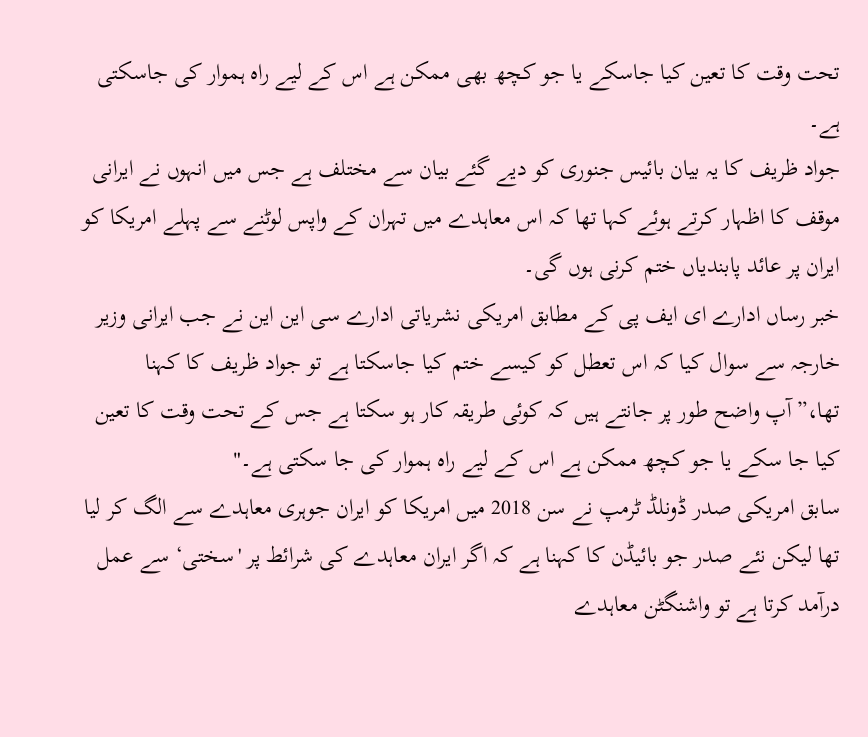تحت وقت کا تعین کیا جاسکے یا جو کچھ بھی ممکن ہے اس کے لیے راہ ہموار کی جاسکتی ہے۔
جواد ظریف کا یہ بیان بائیس جنوری کو دیے گئے بیان سے مختلف ہے جس میں انہوں نے ایرانی موقف کا اظہار کرتے ہوئے کہا تھا کہ اس معاہدے میں تہران کے واپس لوٹنے سے پہلے امریکا کو ایران پر عائد پابندیاں ختم کرنی ہوں گی۔
خبر رساں ادارے ای ایف پی کے مطابق امریکی نشریاتی ادارے سی این این نے جب ایرانی وزیر خارجہ سے سوال کیا کہ اس تعطل کو کیسے ختم کیا جاسکتا ہے تو جواد ظریف کا کہنا تھا،”آپ واضح طور پر جانتے ہیں کہ کوئی طریقہ کار ہو سکتا ہے جس کے تحت وقت کا تعین کیا جا سکے یا جو کچھ ممکن ہے اس کے لیے راہ ہموار کی جا سکتی ہے۔"
سابق امریکی صدر ڈونلڈ ٹرمپ نے سن 2018 میں امریکا کو ایران جوہری معاہدے سے الگ کر لیا تھا لیکن نئے صدر جو بائیڈن کا کہنا ہے کہ اگر ایران معاہدے کی شرائط پر 'سختی‘ سے عمل درآمد کرتا ہے تو واشنگٹن معاہدے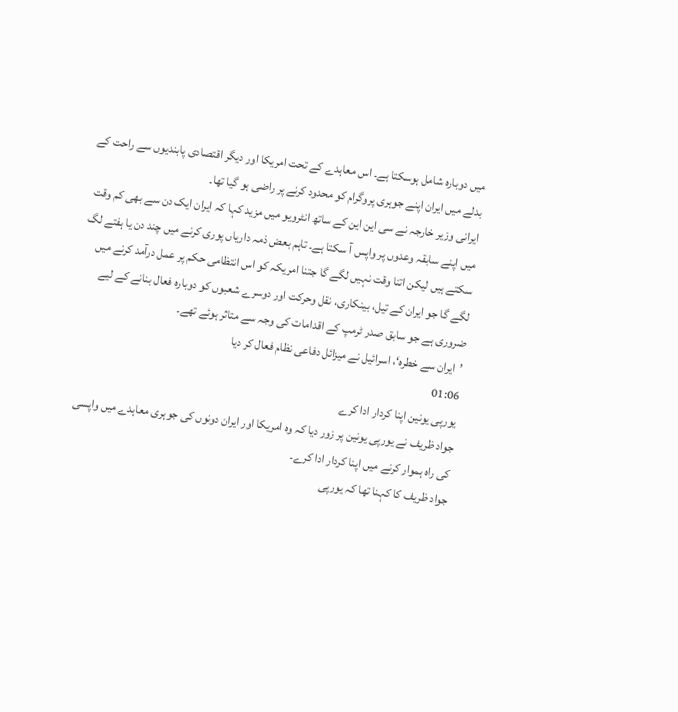میں دوبارہ شامل ہوسکتا ہے۔ اس معاہدے کے تحت امریکا اور دیگر اقتصادی پابندیوں سے راحت کے بدلے میں ایران اپنے جوہری پروگرام کو محدود کرنے پر راضی ہو گیا تھا۔
ایرانی وزیر خارجہ نے سی این این کے ساتھ انٹرویو میں مزید کہا کہ ایران ایک دن سے بھی کم وقت میں اپنے سابقہ وعدوں پر واپس آ سکتا ہے۔ تاہم بعض ذمہ داریاں پوری کرنے میں چند دن یا ہفتے لگ سکتے ہیں لیکن اتنا وقت نہیں لگے گا جتنا امریکہ کو اس انتظامی حکم پر عمل درآمد کرنے میں لگے گا جو ایران کے تیل، بینکاری، نقل وحرکت اور دوسرے شعبوں کو دوبارہ فعال بنانے کے لیے ضروری ہے جو سابق صدر ٹرمپ کے اقدامات کی وجہ سے متاثر ہوئے تھے۔
’ایران سے خطرہ‘، اسرائیل نے میزائل دفاعی نظام فعال کر دیا
01:06
یورپی یونین اپنا کردار ادا کرے
جواد ظریف نے یورپی یونین پر زور دیا کہ وہ امریکا اور ایران دونوں کی جوہری معاہدے میں واپسی کی راہ ہموار کرنے میں اپنا کردار ادا کرے۔
جواد ظریف کا کہنا تھا کہ یورپی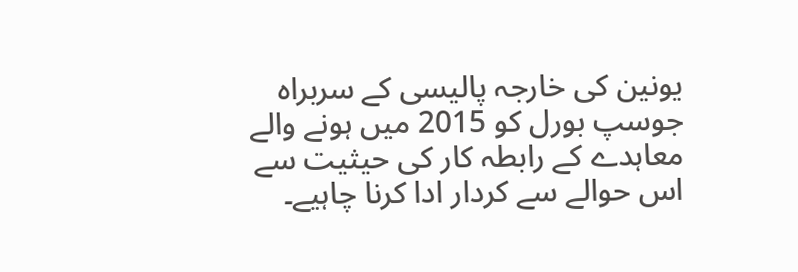یونین کی خارجہ پالیسی کے سربراہ جوسپ بورل کو 2015 میں ہونے والے معاہدے کے رابطہ کار کی حیثیت سے اس حوالے سے کردار ادا کرنا چاہیے۔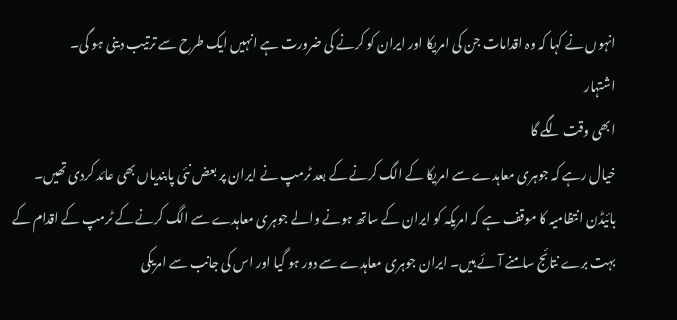انہوں نے کہا کہ وہ اقدامات جن کی امریکا اور ایران کو کرنے کی ضرورت ہے انہیں ایک طرح سے ترتیب دینی ہو گی۔
اشتہار
ابھی وقت لگے گا
خیال رہے کہ جوہری معاہدے سے امریکا کے الگ کرنے کے بعد ٹرمپ نے ایران پر بعض نئی پابندیاں بھی عائد کردی تھیں۔
بائیڈن انتظامیہ کا موقف ہے کہ امریکہ کو ایران کے ساتھ ہونے والے جوہری معاہدے سے الگ کرنے کے ٹرمپ کے اقدام کے بہت برے نتائج سامنے آئے ہیں۔ ایران جوہری معاہدے سے دور ہو گیا اور اس کی جانب سے امریکی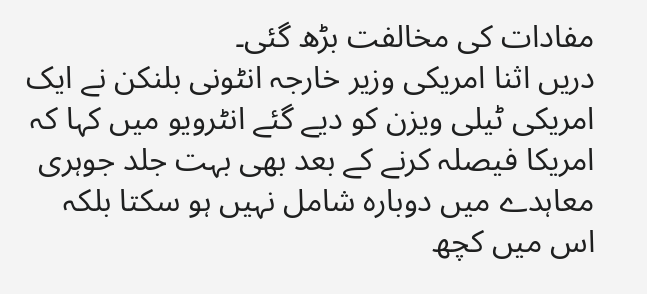مفادات کی مخالفت بڑھ گئی۔
دریں اثنا امریکی وزیر خارجہ انٹونی بلنکن نے ایک امریکی ٹیلی ویزن کو دیے گئے انٹرویو میں کہا کہ امریکا فیصلہ کرنے کے بعد بھی بہت جلد جوہری معاہدے میں دوبارہ شامل نہیں ہو سکتا بلکہ اس میں کچھ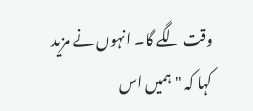وقت لگے گا۔ انہوں نے مزید کہا کہ "ہمیں اس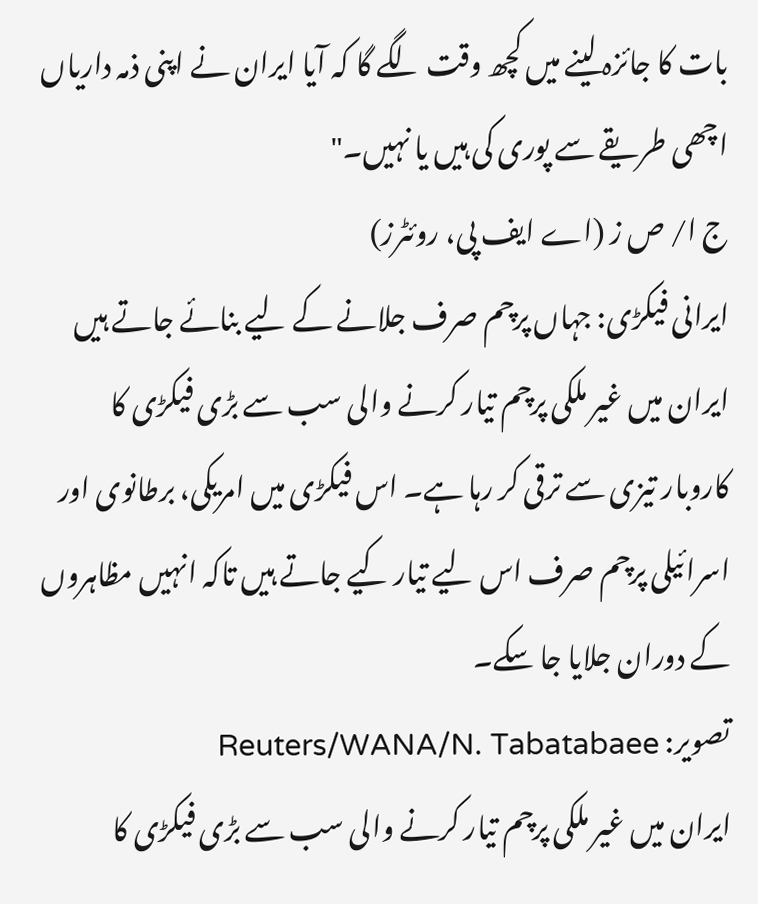بات کا جائزہ لینے میں کچھ وقت لگے گا کہ آیا ایران نے اپنی ذمہ داریاں اچھی طریقے سے پوری کی ہیں یا نہیں۔"
ج ا/ ص ز (اے ایف پی، روئٹرز)
ایرانی فیکڑی: جہاں پرچم صرف جلانے کے لیے بنائے جاتے ہیں
ایران میں غیر ملکی پرچم تیار کرنے والی سب سے بڑی فیکڑی کا کاروبار تیزی سے ترقی کر رہا ہے۔ اس فیکڑی میں امریکی، برطانوی اور اسرائیلی پرچم صرف اس لیے تیار کیے جاتے ہیں تاکہ انہیں مظاہروں کے دوران جلایا جا سکے۔
تصویر: Reuters/WANA/N. Tabatabaee
ایران میں غیر ملکی پرچم تیار کرنے والی سب سے بڑی فیکڑی کا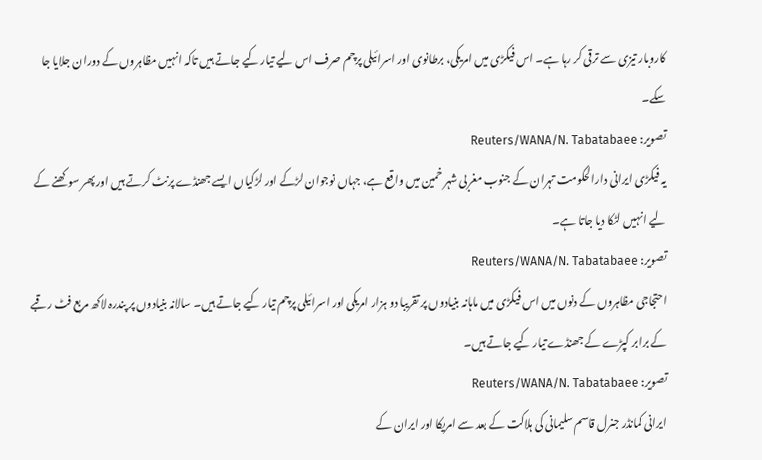کاروبار تیزی سے ترقی کر رہا ہے۔ اس فیکڑی میں امریکی، برطانوی اور اسرائیلی پرچم صرف اس لیے تیار کیے جاتے ہیں تاکہ انہیں مظاہروں کے دوران جلایا جا سکے۔
تصویر: Reuters/WANA/N. Tabatabaee
یہ فیکڑی ایرانی دارالحکومت تہران کے جنوب مغربی شہر خمین میں واقع ہے، جہاں نوجوان لڑکے اور لڑکیاں ایسے جھنڈے پرنٹ کرتے ہیں اور پھر سوکھنے کے لیے انہیں لٹکا دیا جاتا ہے۔
تصویر: Reuters/WANA/N. Tabatabaee
احتجاجی مظاہروں کے دنوں میں اس فیکڑی میں ماہانہ بنیادوں پر تقریبا دو ہزار امریکی اور اسرائیلی پرچم تیار کیے جاتے ہیں۔ سالانہ بنیادوں پر پندرہ لاکھ مربع فٹ رقبے کے برابر کپڑے کے جھنڈے تیار کیے جاتے ہیں۔
تصویر: Reuters/WANA/N. Tabatabaee
ایرانی کمانڈر جنرل قاسم سلیمانی کی ہلاکت کے بعد سے امریکا اور ایران کے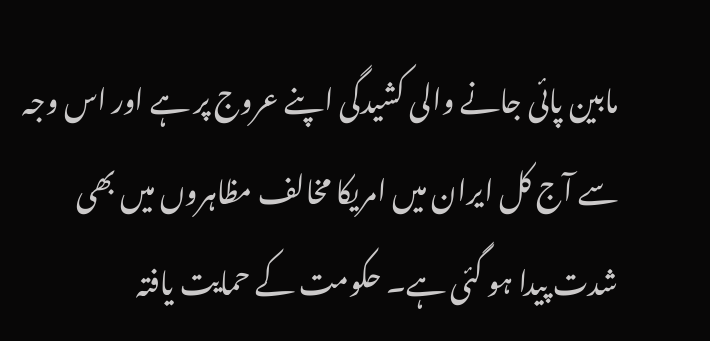مابین پائی جانے والی کشیدگی اپنے عروج پر ہے اور اس وجہ سے آج کل ایران میں امریکا مخالف مظاہروں میں بھی شدت پیدا ہو گئی ہے۔ حکومت کے حمایت یافتہ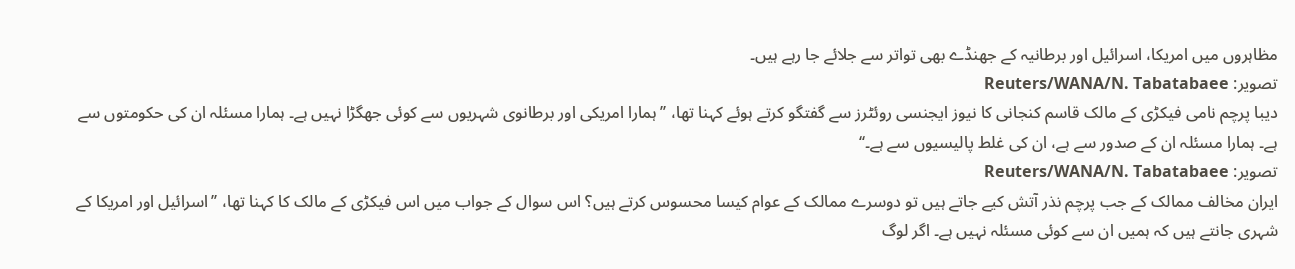مظاہروں میں امریکا، اسرائیل اور برطانیہ کے جھنڈے بھی تواتر سے جلائے جا رہے ہیں۔
تصویر: Reuters/WANA/N. Tabatabaee
دیبا پرچم نامی فیکڑی کے مالک قاسم کنجانی کا نیوز ایجنسی روئٹرز سے گفتگو کرتے ہوئے کہنا تھا، ’’ہمارا امریکی اور برطانوی شہریوں سے کوئی جھگڑا نہیں ہے۔ ہمارا مسئلہ ان کی حکومتوں سے ہے۔ ہمارا مسئلہ ان کے صدور سے ہے، ان کی غلط پالیسیوں سے ہے۔‘‘
تصویر: Reuters/WANA/N. Tabatabaee
ایران مخالف ممالک کے جب پرچم نذر آتش کیے جاتے ہیں تو دوسرے ممالک کے عوام کیسا محسوس کرتے ہیں؟ اس سوال کے جواب میں اس فیکڑی کے مالک کا کہنا تھا، ’’اسرائیل اور امریکا کے شہری جانتے ہیں کہ ہمیں ان سے کوئی مسئلہ نہیں ہے۔ اگر لوگ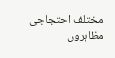مختلف احتجاجی مظاہروں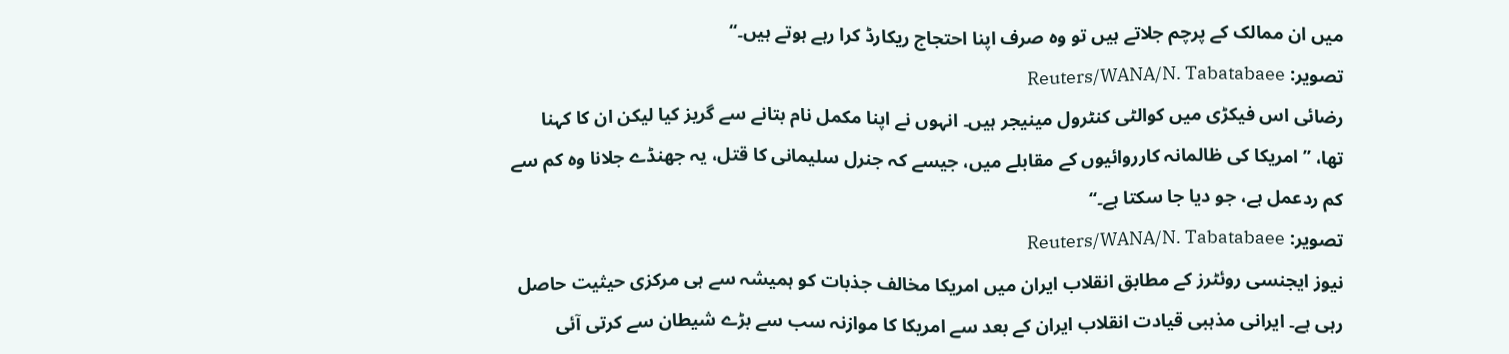میں ان ممالک کے پرچم جلاتے ہیں تو وہ صرف اپنا احتجاج ریکارڈ کرا رہے ہوتے ہیں۔‘‘
تصویر: Reuters/WANA/N. Tabatabaee
رضائی اس فیکڑی میں کوالٹی کنٹرول مینیجر ہیں۔ انہوں نے اپنا مکمل نام بتانے سے گریز کیا لیکن ان کا کہنا تھا، ’’ امریکا کی ظالمانہ کارروائیوں کے مقابلے میں، جیسے کہ جنرل سلیمانی کا قتل، یہ جھنڈے جلانا وہ کم سے کم ردعمل ہے، جو دیا جا سکتا ہے۔‘‘
تصویر: Reuters/WANA/N. Tabatabaee
نیوز ایجنسی روئٹرز کے مطابق انقلاب ایران میں امریکا مخالف جذبات کو ہمیشہ سے ہی مرکزی حیثیت حاصل رہی ہے۔ ایرانی مذہبی قیادت انقلاب ایران کے بعد سے امریکا کا موازنہ سب سے بڑے شیطان سے کرتی آئی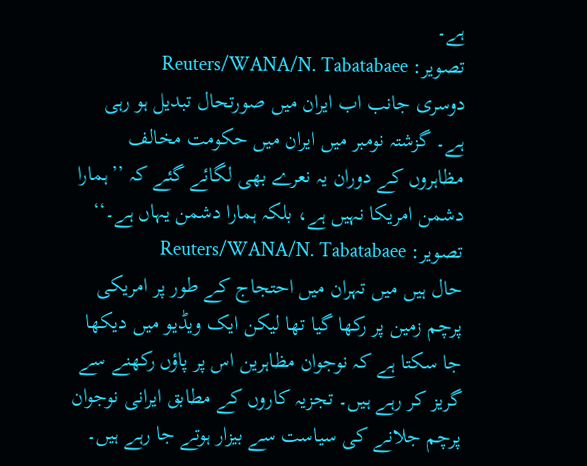ہے۔
تصویر: Reuters/WANA/N. Tabatabaee
دوسری جانب اب ایران میں صورتحال تبدیل ہو رہی ہے۔ گزشتہ نومبر میں ایران میں حکومت مخالف مظاہروں کے دوران یہ نعرے بھی لگائے گئے کہ ’’ہمارا دشمن امریکا نہیں ہے، بلکہ ہمارا دشمن یہاں ہے۔‘‘
تصویر: Reuters/WANA/N. Tabatabaee
حال ہیں میں تہران میں احتجاج کے طور پر امریکی پرچم زمین پر رکھا گیا تھا لیکن ایک ویڈیو میں دیکھا جا سکتا ہے کہ نوجوان مظاہرین اس پر پاؤں رکھنے سے گریز کر رہے ہیں۔ تجزیہ کاروں کے مطابق ایرانی نوجوان پرچم جلانے کی سیاست سے بیزار ہوتے جا رہے ہیں۔